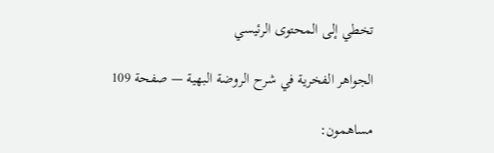تخطي إلى المحتوى الرئيسي

الجواهر الفخرية في شرح الروضة البهية — صفحة 109

مساهمون: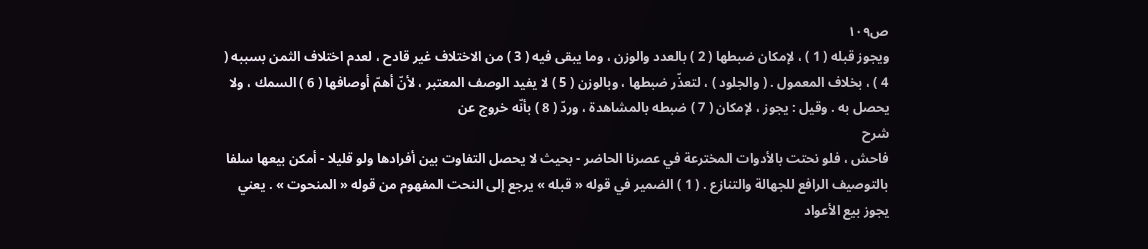ص١٠٩
ويجوز قبله ( 1 ) ، لإمكان ضبطها ( 2 ) بالعدد والوزن ، وما يبقى فيه ( 3 ) من الاختلاف غير قادح ، لعدم اختلاف الثمن بسببه ( 4 ) ، بخلاف المعمول . ( والجلود ) ، لتعذّر ضبطها ، وبالوزن ( 5 ) لا يفيد الوصف المعتبر ، لأنّ أهمّ أوصافها ( 6 ) السمك ، ولا يحصل به . وقيل : يجوز ، لإمكان ( 7 ) ضبطه بالمشاهدة ، وردّ ( 8 ) بأنّه خروج عن
شرح
فاحش ، فلو نحتت بالأدوات المخترعة في عصرنا الحاضر - بحيث لا يحصل التفاوت بين أفرادها ولو قليلا - أمكن بيعها سلفا بالتوصيف الرافع للجهالة والتنازع . ( 1 ) الضمير في قوله « قبله » يرجع إلى النحت المفهوم من قوله « المنحوت » . يعني يجوز بيع الأعواد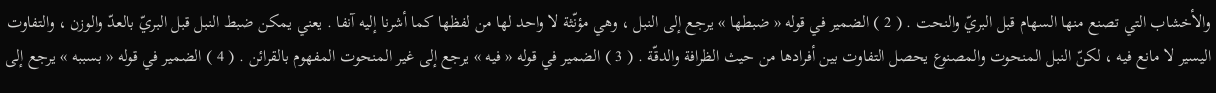والأخشاب التي تصنع منها السهام قبل البريّ والنحت . ( 2 ) الضمير في قوله « ضبطها » يرجع إلى النبل ، وهي مؤنّثة لا واحد لها من لفظها كما أشرنا إليه آنفا . يعني يمكن ضبط النبل قبل البريّ بالعدّ والوزن ، والتفاوت اليسير لا مانع فيه ، لكنّ النبل المنحوت والمصنوع يحصل التفاوت بين أفرادها من حيث الظرافة والدقّة . ( 3 ) الضمير في قوله « فيه » يرجع إلى غير المنحوت المفهوم بالقرائن . ( 4 ) الضمير في قوله « بسببه » يرجع إلى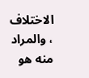الاختلاف ، والمراد منه هو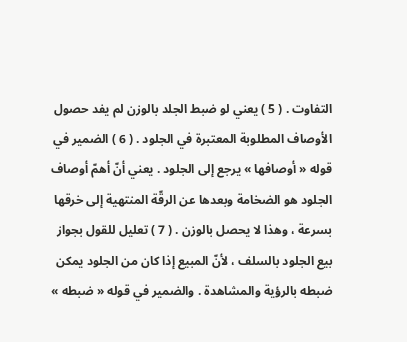التفاوت . ( 5 ) يعني لو ضبط الجلد بالوزن لم يفد حصول الأوصاف المطلوبة المعتبرة في الجلود . ( 6 ) الضمير في قوله « أوصافها » يرجع إلى الجلود . يعني أنّ أهمّ أوصاف الجلود هو الضخامة وبعدها عن الرقّة المنتهية إلى خرقها بسرعة ، وهذا لا يحصل بالوزن . ( 7 ) تعليل للقول بجواز بيع الجلود بالسلف ، لأنّ المبيع إذا كان من الجلود يمكن ضبطه بالرؤية والمشاهدة . والضمير في قوله « ضبطه »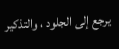يرجع إلى الجلود ، والتذكير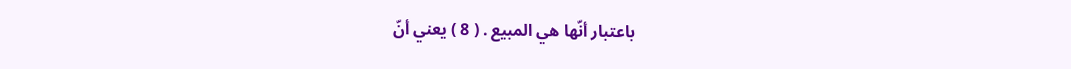باعتبار أنّها هي المبيع . ( 8 ) يعني أنّ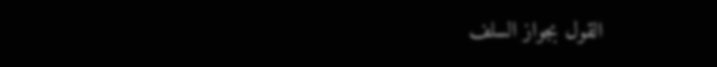القول بجواز السلف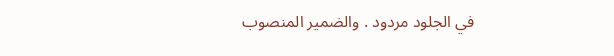في الجلود مردود . والضمير المنصوب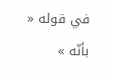في قوله « بأنّه »